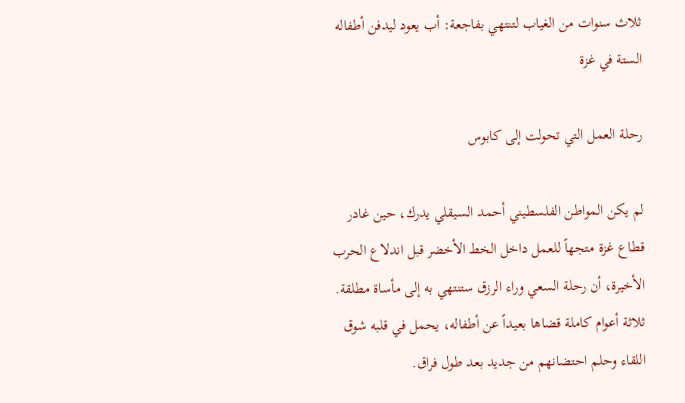ثلاث سنوات من الغياب لتنتهي بفاجعة: أب يعود ليدفن أطفاله الستة في غزة

رحلة العمل التي تحولت إلى كابوس

لم يكن المواطن الفلسطيني أحمد السيقلي يدرك، حين غادر قطاع غزة متجهاً للعمل داخل الخط الأخضر قبل اندلاع الحرب الأخيرة، أن رحلة السعي وراء الرزق ستنتهي به إلى مأساة مطلقة. ثلاثة أعوام كاملة قضاها بعيداً عن أطفاله، يحمل في قلبه شوق اللقاء وحلم احتضانهم من جديد بعد طول فراق.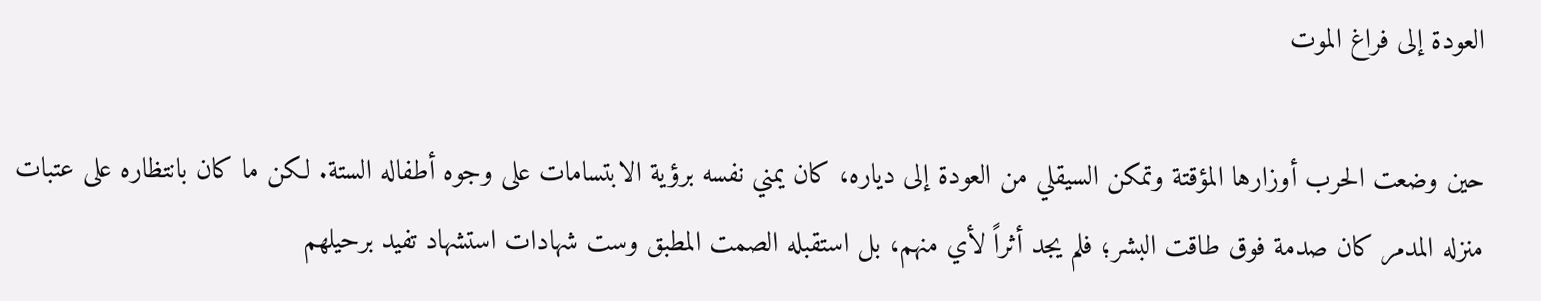العودة إلى فراغ الموت

حين وضعت الحرب أوزارها المؤقتة وتمكن السيقلي من العودة إلى دياره، كان يمني نفسه برؤية الابتسامات على وجوه أطفاله الستة. لكن ما كان بانتظاره على عتبات منزله المدمر كان صدمة فوق طاقت البشر؛ فلم يجد أثراً لأي منهم، بل استقبله الصمت المطبق وست شهادات استشهاد تفيد برحيلهم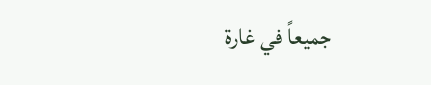جميعاً في غارة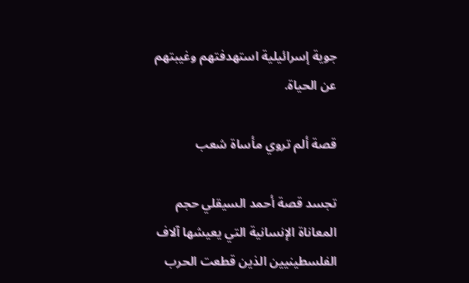جوية إسرائيلية استهدفتهم وغيبتهم عن الحياة.

قصة ألم تروي مأساة شعب

تجسد قصة أحمد السيقلي حجم المعاناة الإنسانية التي يعيشها آلاف الفلسطينيين الذين قطعت الحرب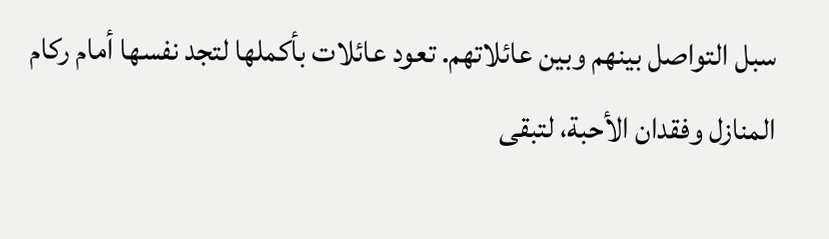سبل التواصل بينهم وبين عائلاتهم. تعود عائلات بأكملها لتجد نفسها أمام ركام المنازل وفقدان الأحبة، لتبقى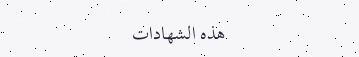هذه الشهادات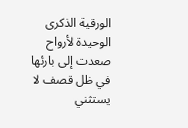الورقية الذكرى الوحيدة لأرواح صعدت إلى بارئها في ظل قصف لا يستثني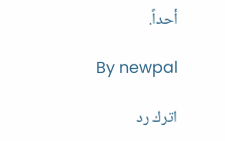أحداً.

By newpal

اترك رد